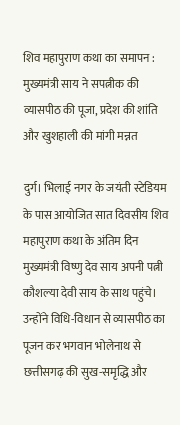शिव महापुराण कथा का समापन : मुख्यमंत्री साय ने सपत्नीक की व्यासपीठ की पूजा, प्रदेश की शांति और खुशहाली की मांगी मन्नत

दुर्ग। भिलाई नगर के जयंती स्टेडियम के पास आयोजित सात दिवसीय शिव महापुराण कथा के अंतिम दिन मुख्यमंत्री विष्णु देव साय अपनी पत्नी कौशल्या देवी साय के साथ पहुंचे। उन्होंने विधि-विधान से व्यासपीठ का पूजन कर भगवान भोलेनाथ से छत्तीसगढ़ की सुख-समृद्धि और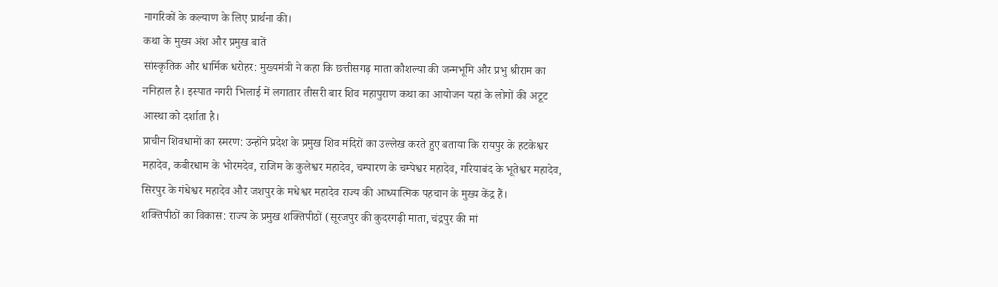नागरिकों के कल्याण के लिए प्रार्थना की।
कथा के मुख्य अंश और प्रमुख बातें
सांस्कृतिक और धार्मिक धरोहर: मुख्यमंत्री ने कहा कि छत्तीसगढ़ माता कौशल्या की जन्मभूमि और प्रभु श्रीराम का ननिहाल है। इस्पात नगरी भिलाई में लगातार तीसरी बार शिव महापुराण कथा का आयोजन यहां के लोगों की अटूट आस्था को दर्शाता है।
प्राचीन शिवधामों का स्मरण: उन्होंने प्रदेश के प्रमुख शिव मंदिरों का उल्लेख करते हुए बताया कि रायपुर के हटकेश्वर महादेव, कबीरधाम के भोरमदेव, राजिम के कुलेश्वर महादेव, चम्पारण के चम्पेश्वर महादेव, गरियाबंद के भूतेश्वर महादेव, सिरपुर के गंधेश्वर महादेव और जशपुर के मधेश्वर महादेव राज्य की आध्यात्मिक पहचान के मुख्य केंद्र हैं।
शक्तिपीठों का विकास: राज्य के प्रमुख शक्तिपीठों (सूरजपुर की कुदरगढ़ी माता, चंद्रपुर की मां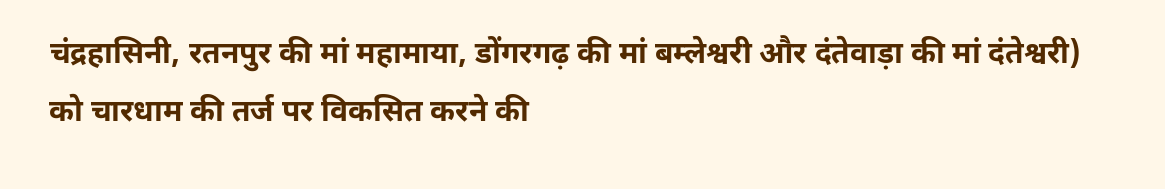चंद्रहासिनी, रतनपुर की मां महामाया, डोंगरगढ़ की मां बम्लेश्वरी और दंतेवाड़ा की मां दंतेश्वरी) को चारधाम की तर्ज पर विकसित करने की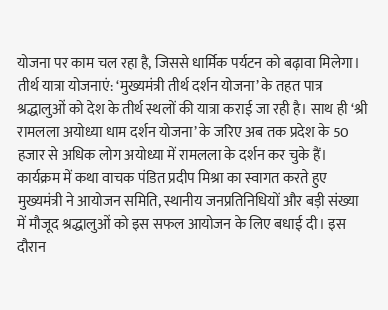योजना पर काम चल रहा है, जिससे धार्मिक पर्यटन को बढ़ावा मिलेगा।
तीर्थ यात्रा योजनाएं: ‘मुख्यमंत्री तीर्थ दर्शन योजना’ के तहत पात्र श्रद्धालुओं को देश के तीर्थ स्थलों की यात्रा कराई जा रही है। साथ ही ‘श्री रामलला अयोध्या धाम दर्शन योजना’ के जरिए अब तक प्रदेश के 50 हजार से अधिक लोग अयोध्या में रामलला के दर्शन कर चुके हैं।
कार्यक्रम में कथा वाचक पंडित प्रदीप मिश्रा का स्वागत करते हुए मुख्यमंत्री ने आयोजन समिति, स्थानीय जनप्रतिनिधियों और बड़ी संख्या में मौजूद श्रद्धालुओं को इस सफल आयोजन के लिए बधाई दी। इस दौरान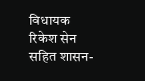विधायक रिकेश सेन सहित शासन-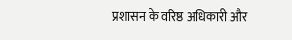प्रशासन के वरिष्ठ अधिकारी और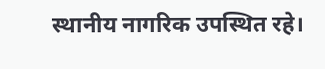स्थानीय नागरिक उपस्थित रहे।